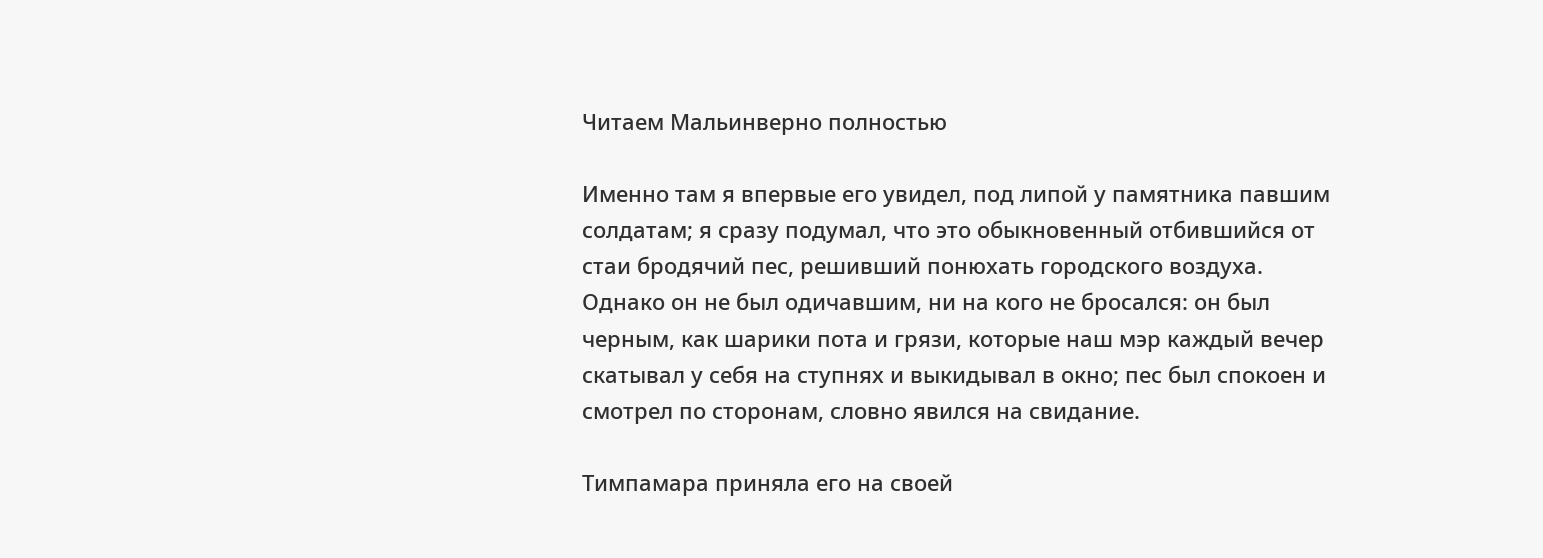Читаем Мальинверно полностью

Именно там я впервые его увидел, под липой у памятника павшим солдатам; я сразу подумал, что это обыкновенный отбившийся от стаи бродячий пес, решивший понюхать городского воздуха. Однако он не был одичавшим, ни на кого не бросался: он был черным, как шарики пота и грязи, которые наш мэр каждый вечер скатывал у себя на ступнях и выкидывал в окно; пес был спокоен и смотрел по сторонам, словно явился на свидание.

Тимпамара приняла его на своей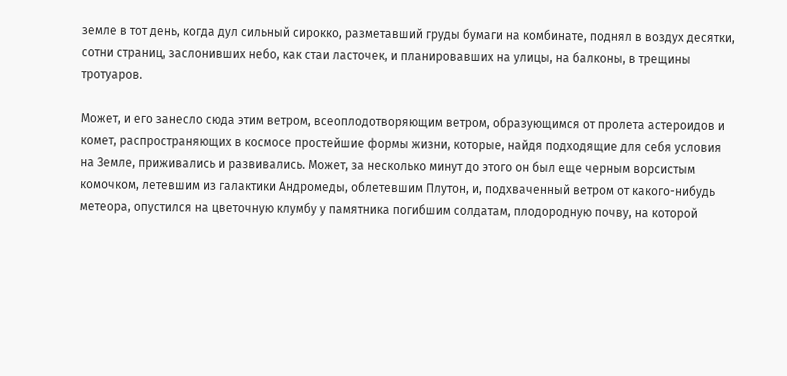земле в тот день, когда дул сильный сирокко, разметавший груды бумаги на комбинате, поднял в воздух десятки, сотни страниц, заслонивших небо, как стаи ласточек, и планировавших на улицы, на балконы, в трещины тротуаров.

Может, и его занесло сюда этим ветром, всеоплодотворяющим ветром, образующимся от пролета астероидов и комет, распространяющих в космосе простейшие формы жизни, которые, найдя подходящие для себя условия на Земле, приживались и развивались. Может, за несколько минут до этого он был еще черным ворсистым комочком, летевшим из галактики Андромеды, облетевшим Плутон, и, подхваченный ветром от какого-нибудь метеора, опустился на цветочную клумбу у памятника погибшим солдатам, плодородную почву, на которой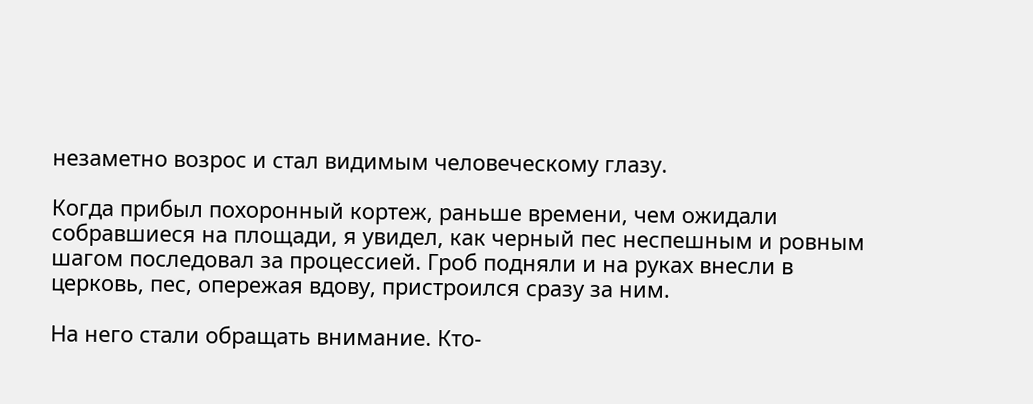незаметно возрос и стал видимым человеческому глазу.

Когда прибыл похоронный кортеж, раньше времени, чем ожидали собравшиеся на площади, я увидел, как черный пес неспешным и ровным шагом последовал за процессией. Гроб подняли и на руках внесли в церковь, пес, опережая вдову, пристроился сразу за ним.

На него стали обращать внимание. Кто-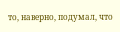то, наверно, подумал, что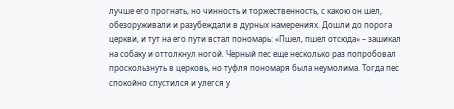лучше его прогнать, но чинность и торжественность, с какою он шел, обезоруживали и разубеждали в дурных намерениях. Дошли до порога церкви, и тут на его пути встал пономарь: «Пшел, пшел отсюда» – зашикал на собаку и оттолкнул ногой. Черный пес еще несколько раз попробовал проскользнуть в церковь, но туфля пономаря была неумолима. Тогда пес спокойно спустился и улегся у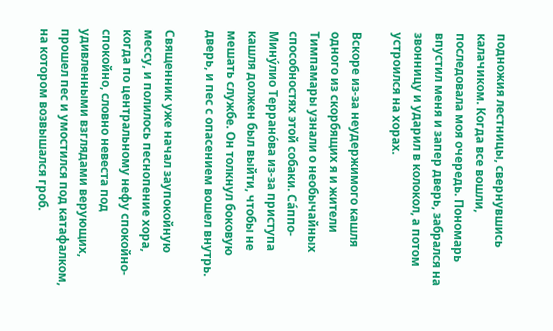подножия лестницы, свернувшись калачиком. Когда все вошли, последовала моя очередь. Пономарь впустил меня и запер дверь, забрался на звонницу и ударил в колокол, а потом устроился на хорах.

Вскоре из-за неудержимого кашля одного из скорбящих я и жители Тимпамары узнали о необычайных способностях этой собаки. Са́ппо-Мину́лио Террано́ва из-за приступа кашля должен был выйти, чтобы не мешать службе. Он толкнул боковую дверь, и пес с опасением вошел внутрь.

Священник уже начал заупокойную мессу, и полилось песнопение хора, когда по центральному нефу спокойно-спокойно, словно невеста под удивленными взглядами верующих, прошел пес и умостился под катафалком, на котором возвышался гроб.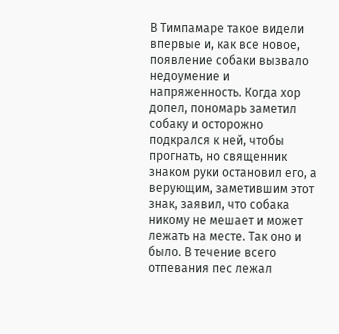В Тимпамаре такое видели впервые и, как все новое, появление собаки вызвало недоумение и напряженность. Когда хор допел, пономарь заметил собаку и осторожно подкрался к ней, чтобы прогнать, но священник знаком руки остановил его, а верующим, заметившим этот знак, заявил, что собака никому не мешает и может лежать на месте. Так оно и было. В течение всего отпевания пес лежал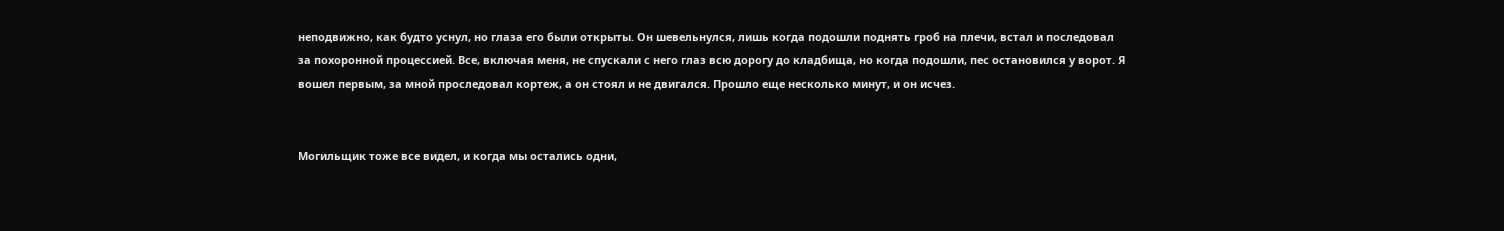неподвижно, как будто уснул, но глаза его были открыты. Он шевельнулся, лишь когда подошли поднять гроб на плечи, встал и последовал за похоронной процессией. Все, включая меня, не спускали с него глаз всю дорогу до кладбища, но когда подошли, пес остановился у ворот. Я вошел первым, за мной проследовал кортеж, а он стоял и не двигался. Прошло еще несколько минут, и он исчез.


Могильщик тоже все видел, и когда мы остались одни,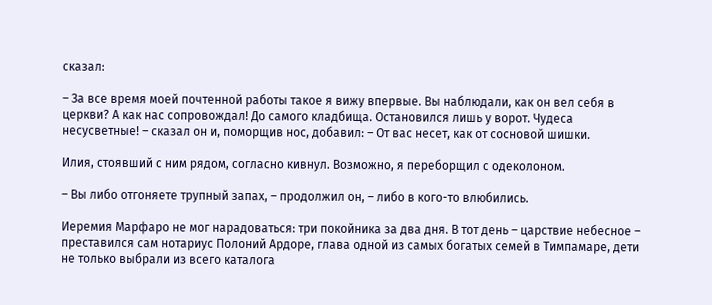сказал:

– За все время моей почтенной работы такое я вижу впервые. Вы наблюдали, как он вел себя в церкви? А как нас сопровождал! До самого кладбища. Остановился лишь у ворот. Чудеса несусветные! – сказал он и, поморщив нос, добавил: – От вас несет, как от сосновой шишки.

Илия, стоявший с ним рядом, согласно кивнул. Возможно, я переборщил с одеколоном.

– Вы либо отгоняете трупный запах, – продолжил он, – либо в кого-то влюбились.

Иеремия Марфаро не мог нарадоваться: три покойника за два дня. В тот день – царствие небесное – преставился сам нотариус Полоний Ардоре, глава одной из самых богатых семей в Тимпамаре, дети не только выбрали из всего каталога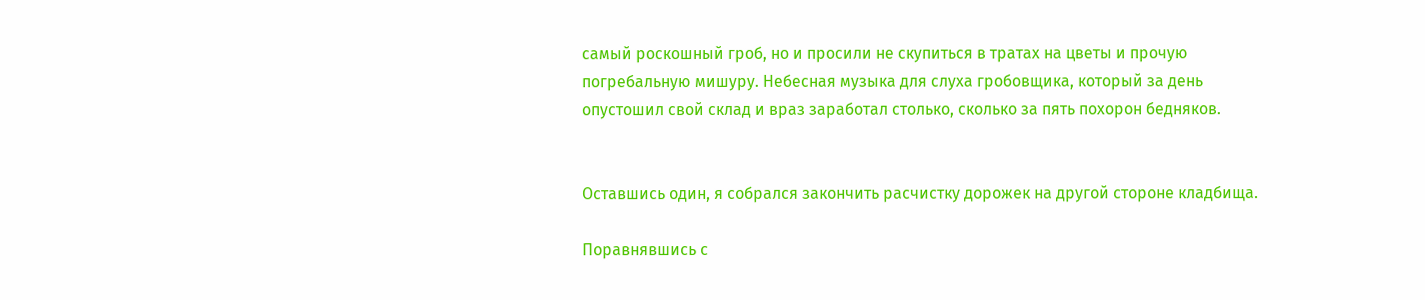самый роскошный гроб, но и просили не скупиться в тратах на цветы и прочую погребальную мишуру. Небесная музыка для слуха гробовщика, который за день опустошил свой склад и враз заработал столько, сколько за пять похорон бедняков.


Оставшись один, я собрался закончить расчистку дорожек на другой стороне кладбища.

Поравнявшись с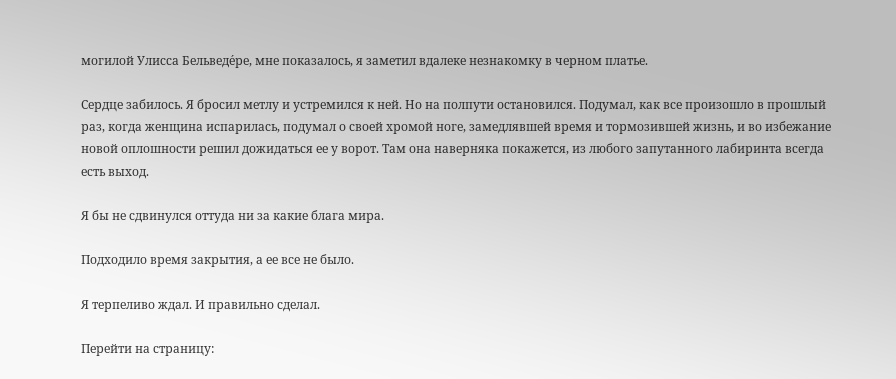могилой Улисса Бельведе́ре, мне показалось, я заметил вдалеке незнакомку в черном платье.

Сердце забилось. Я бросил метлу и устремился к ней. Но на полпути остановился. Подумал, как все произошло в прошлый раз, когда женщина испарилась, подумал о своей хромой ноге, замедлявшей время и тормозившей жизнь, и во избежание новой оплошности решил дожидаться ее у ворот. Там она наверняка покажется, из любого запутанного лабиринта всегда есть выход.

Я бы не сдвинулся оттуда ни за какие блага мира.

Подходило время закрытия, а ее все не было.

Я терпеливо ждал. И правильно сделал.

Перейти на страницу: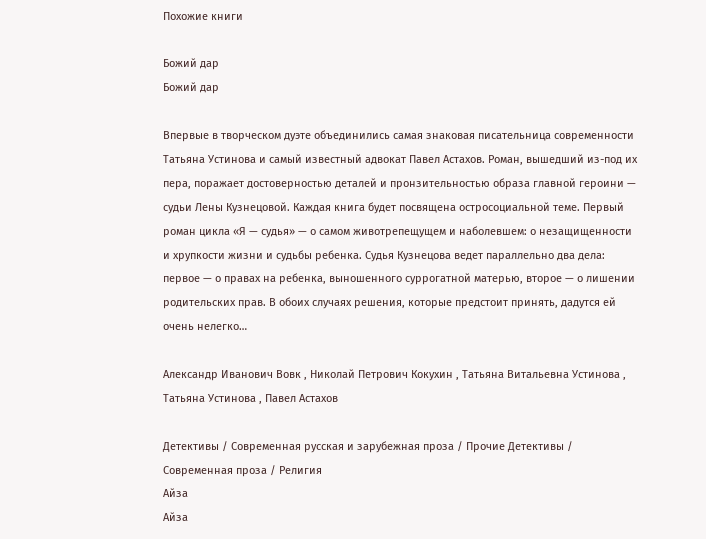Похожие книги

Божий дар
Божий дар

Впервые в творческом дуэте объединились самая знаковая писательница современности Татьяна Устинова и самый известный адвокат Павел Астахов. Роман, вышедший из-под их пера, поражает достоверностью деталей и пронзительностью образа главной героини — судьи Лены Кузнецовой. Каждая книга будет посвящена остросоциальной теме. Первый роман цикла «Я — судья» — о самом животрепещущем и наболевшем: о незащищенности и хрупкости жизни и судьбы ребенка. Судья Кузнецова ведет параллельно два дела: первое — о правах на ребенка, выношенного суррогатной матерью, второе — о лишении родительских прав. В обоих случаях решения, которые предстоит принять, дадутся ей очень нелегко…

Александр Иванович Вовк , Николай Петрович Кокухин , Татьяна Витальевна Устинова , Татьяна Устинова , Павел Астахов

Детективы / Современная русская и зарубежная проза / Прочие Детективы / Современная проза / Религия
Айза
Айза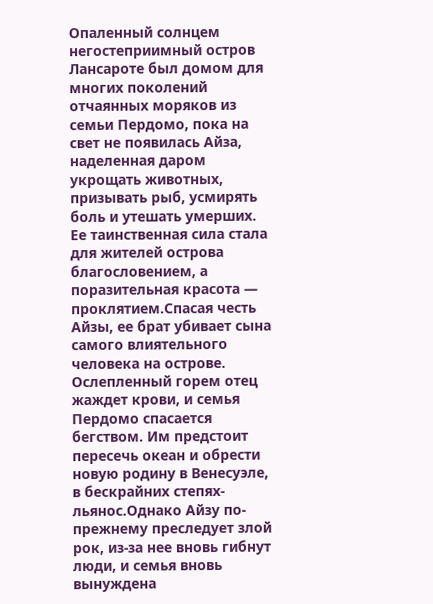Опаленный солнцем негостеприимный остров Лансароте был домом для многих поколений отчаянных моряков из семьи Пердомо, пока на свет не появилась Айза, наделенная даром укрощать животных, призывать рыб, усмирять боль и утешать умерших. Ее таинственная сила стала для жителей острова благословением, а поразительная красота — проклятием.Спасая честь Айзы, ее брат убивает сына самого влиятельного человека на острове. Ослепленный горем отец жаждет крови, и семья Пердомо спасается бегством. Им предстоит пересечь океан и обрести новую родину в Венесуэле, в бескрайних степях-льянос.Однако Айзу по-прежнему преследует злой рок, из-за нее вновь гибнут люди, и семья вновь вынуждена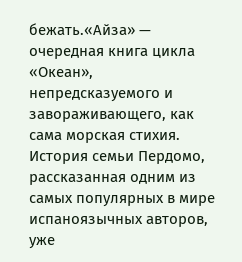бежать.«Айза» — очередная книга цикла «Океан», непредсказуемого и завораживающего, как сама морская стихия. История семьи Пердомо, рассказанная одним из самых популярных в мире испаноязычных авторов, уже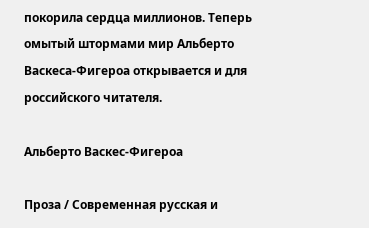покорила сердца миллионов. Теперь омытый штормами мир Альберто Васкеса-Фигероа открывается и для российского читателя.

Альберто Васкес-Фигероа

Проза / Современная русская и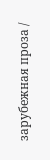зарубежная проза /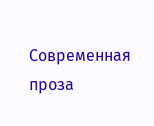Современная проза